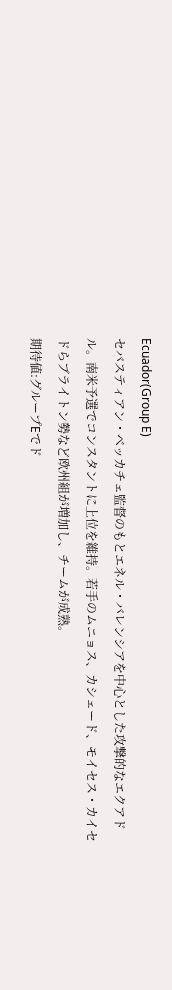Ecuador(Group E)
セバスティアン・ベッカチェ監督のもとエネル・バレンシアを中心とした攻撃的なエクアドル。南米予選でコンスタントに上位を維持。若手のムニョス、カシェード、モイセス・カイセドらブライトン勢など欧州組が増加し、チームが成熟。
期待値:グループEでド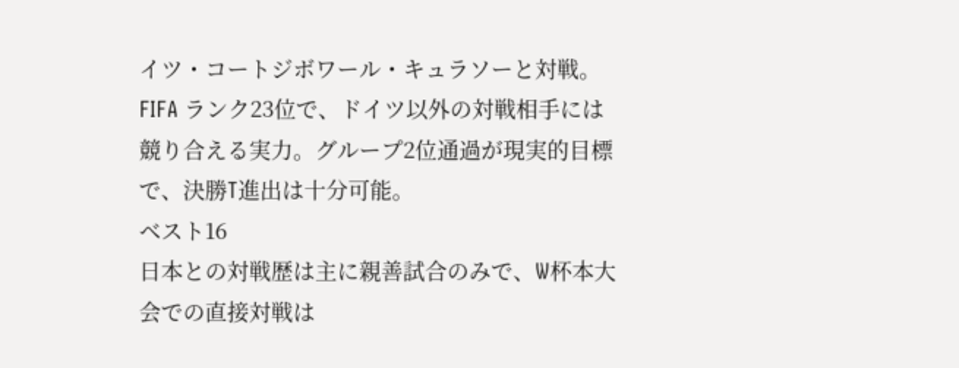イツ・コートジボワール・キュラソーと対戦。FIFA ランク23位で、ドイツ以外の対戦相手には競り合える実力。グループ2位通過が現実的目標で、決勝T進出は十分可能。
ベスト16
日本との対戦歴は主に親善試合のみで、W杯本大会での直接対戦は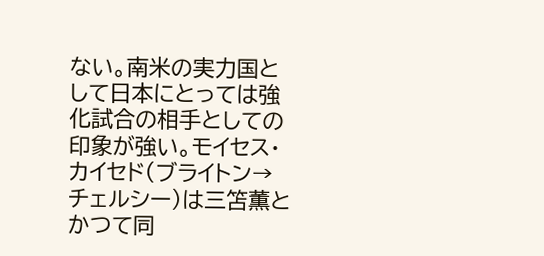ない。南米の実力国として日本にとっては強化試合の相手としての印象が強い。モイセス・カイセド(ブライトン→チェルシー)は三笘薫とかつて同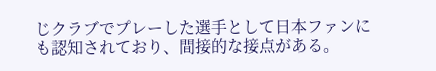じクラブでプレーした選手として日本ファンにも認知されており、間接的な接点がある。